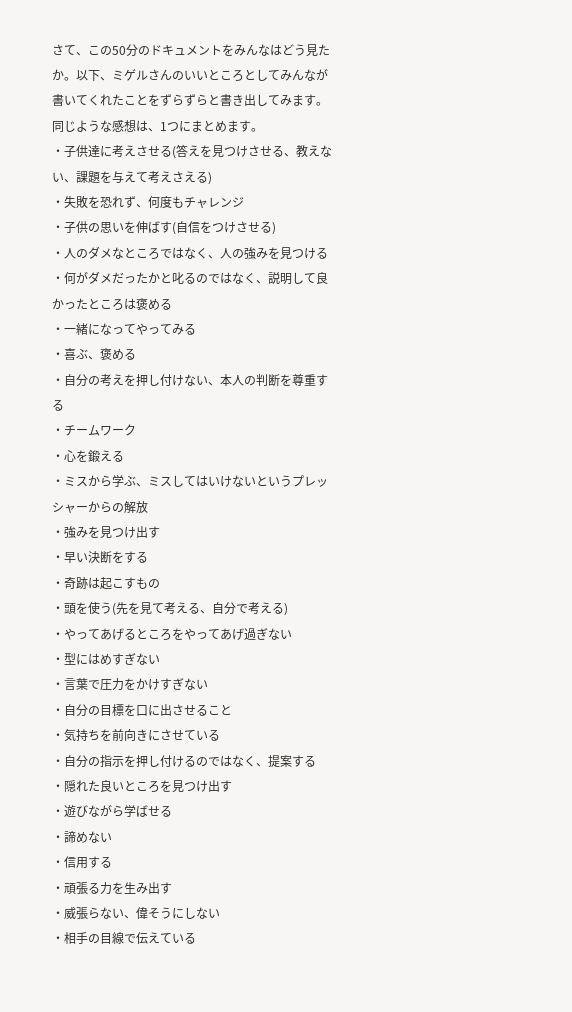さて、この50分のドキュメントをみんなはどう見たか。以下、ミゲルさんのいいところとしてみんなが書いてくれたことをずらずらと書き出してみます。同じような感想は、1つにまとめます。
・子供達に考えさせる(答えを見つけさせる、教えない、課題を与えて考えさえる)
・失敗を恐れず、何度もチャレンジ
・子供の思いを伸ばす(自信をつけさせる)
・人のダメなところではなく、人の強みを見つける
・何がダメだったかと叱るのではなく、説明して良かったところは褒める
・一緒になってやってみる
・喜ぶ、褒める
・自分の考えを押し付けない、本人の判断を尊重する
・チームワーク
・心を鍛える
・ミスから学ぶ、ミスしてはいけないというプレッシャーからの解放
・強みを見つけ出す
・早い決断をする
・奇跡は起こすもの
・頭を使う(先を見て考える、自分で考える)
・やってあげるところをやってあげ過ぎない
・型にはめすぎない
・言葉で圧力をかけすぎない
・自分の目標を口に出させること
・気持ちを前向きにさせている
・自分の指示を押し付けるのではなく、提案する
・隠れた良いところを見つけ出す
・遊びながら学ばせる
・諦めない
・信用する
・頑張る力を生み出す
・威張らない、偉そうにしない
・相手の目線で伝えている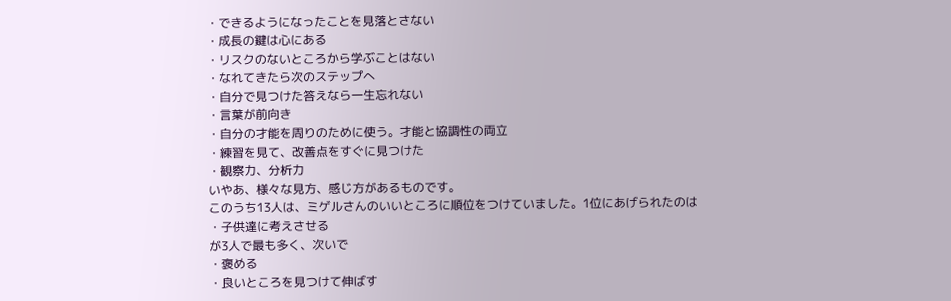・できるようになったことを見落とさない
・成長の鍵は心にある
・リスクのないところから学ぶことはない
・なれてきたら次のステップへ
・自分で見つけた答えなら一生忘れない
・言葉が前向き
・自分の才能を周りのために使う。才能と協調性の両立
・練習を見て、改善点をすぐに見つけた
・観察力、分析力
いやあ、様々な見方、感じ方があるものです。
このうち13人は、ミゲルさんのいいところに順位をつけていました。1位にあげられたのは
・子供達に考えさせる
が3人で最も多く、次いで
・褒める
・良いところを見つけて伸ばす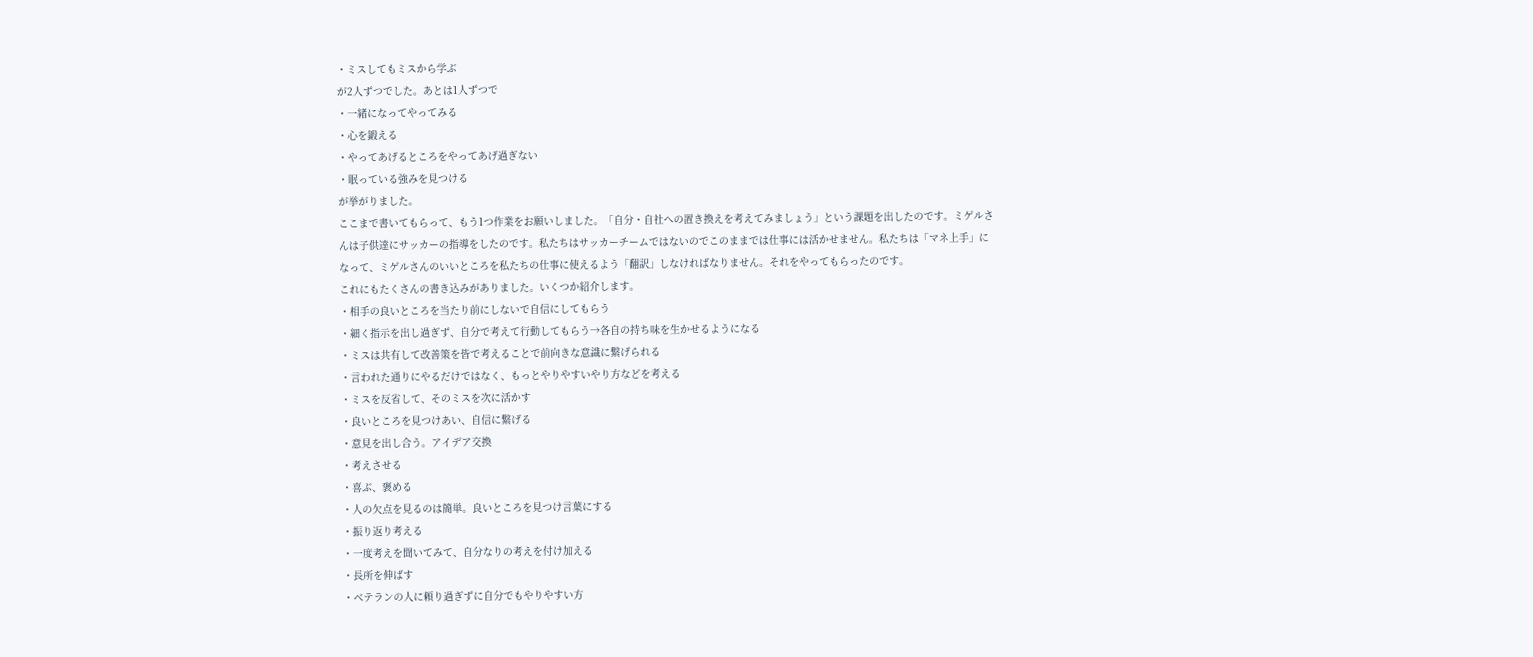・ミスしてもミスから学ぶ
が2人ずつでした。あとは1人ずつで
・一緒になってやってみる
・心を鍛える
・やってあげるところをやってあげ過ぎない
・眠っている強みを見つける
が挙がりました。
ここまで書いてもらって、もう1つ作業をお願いしました。「自分・自社への置き換えを考えてみましょう」という課題を出したのです。ミゲルさんは子供達にサッカーの指導をしたのです。私たちはサッカーチームではないのでこのままでは仕事には活かせません。私たちは「マネ上手」になって、ミゲルさんのいいところを私たちの仕事に使えるよう「翻訳」しなければなりません。それをやってもらったのです。
これにもたくさんの書き込みがありました。いくつか紹介します。
・相手の良いところを当たり前にしないで自信にしてもらう
・細く指示を出し過ぎず、自分で考えて行動してもらう→各自の持ち味を生かせるようになる
・ミスは共有して改善策を皆で考えることで前向きな意識に繋げられる
・言われた通りにやるだけではなく、もっとやりやすいやり方などを考える
・ミスを反省して、そのミスを次に活かす
・良いところを見つけあい、自信に繋げる
・意見を出し合う。アイデア交換
・考えさせる
・喜ぶ、褒める
・人の欠点を見るのは簡単。良いところを見つけ言葉にする
・振り返り考える
・一度考えを聞いてみて、自分なりの考えを付け加える
・長所を伸ばす
・ベテランの人に頼り過ぎずに自分でもやりやすい方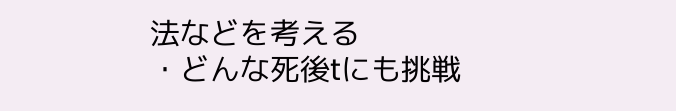法などを考える
・どんな死後tにも挑戦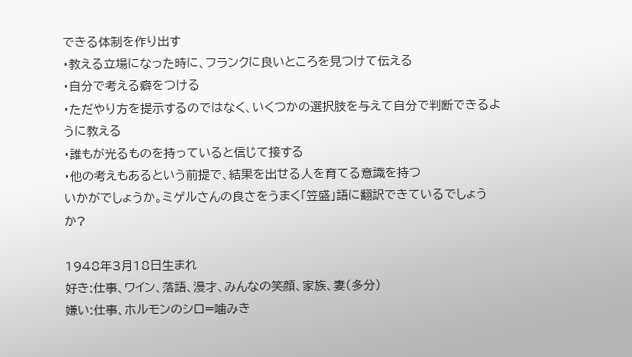できる体制を作り出す
・教える立場になった時に、フランクに良いところを見つけて伝える
・自分で考える癖をつける
・ただやり方を提示するのではなく、いくつかの選択肢を与えて自分で判断できるように教える
・誰もが光るものを持っていると信じて接する
・他の考えもあるという前提で、結果を出せる人を育てる意識を持つ
いかがでしょうか。ミゲルさんの良さをうまく「笠盛」語に翻訳できているでしょうか?

1948年3月18日生まれ
好き:仕事、ワイン、落語、漫才、みんなの笑顔、家族、妻(多分)
嫌い:仕事、ホルモンのシロ=噛みき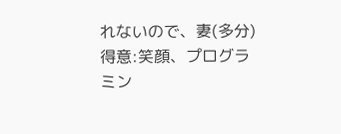れないので、妻(多分)
得意:笑顔、プログラミン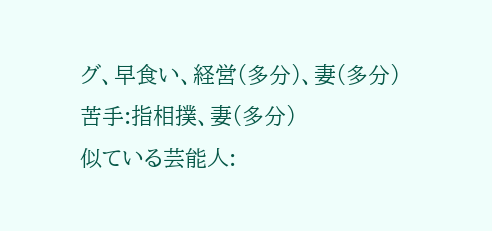グ、早食い、経営(多分)、妻(多分)
苦手:指相撲、妻(多分)
似ている芸能人: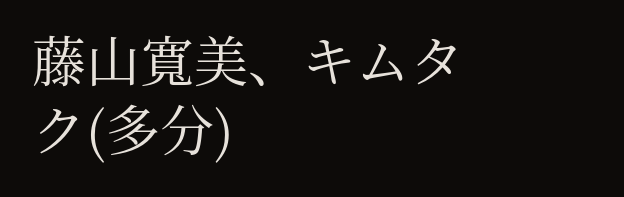藤山寬美、キムタク(多分)